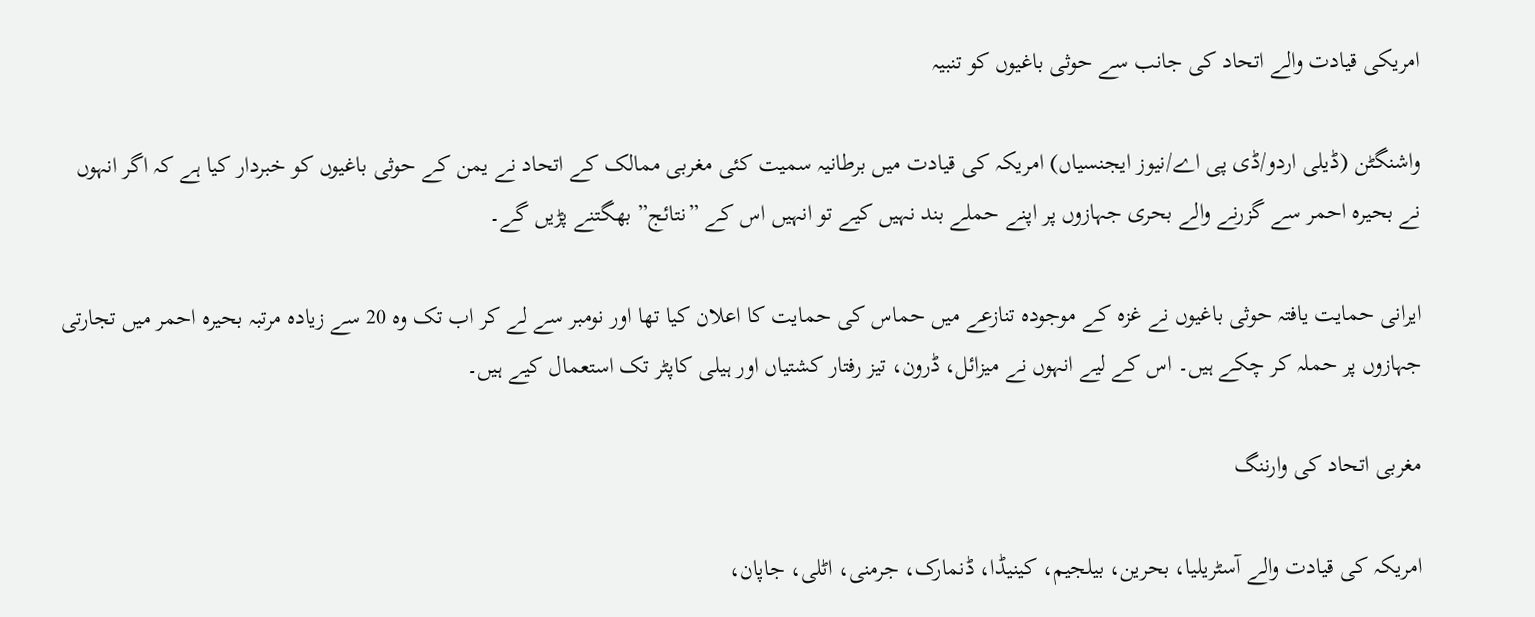امریکی قیادت والے اتحاد کی جانب سے حوثی باغیوں کو تنبیہ

واشنگٹن (ڈیلی اردو/ڈی پی اے/نیوز ایجنسیاں) امریکہ کی قیادت میں برطانیہ سمیت کئی مغربی ممالک کے اتحاد نے یمن کے حوثی باغیوں کو خبردار کیا ہے کہ اگر انہوں نے بحیرہ احمر سے گزرنے والے بحری جہازوں پر اپنے حملے بند نہیں کیے تو انہیں اس کے ”نتائج” بھگتنے پڑیں گے۔

ایرانی حمایت یافتہ حوثی باغیوں نے غزہ کے موجودہ تنازعے میں حماس کی حمایت کا اعلان کیا تھا اور نومبر سے لے کر اب تک وہ 20 سے زیادہ مرتبہ بحیرہ احمر میں تجارتی جہازوں پر حملہ کر چکے ہیں۔ اس کے لیے انہوں نے میزائل، ڈرون، تیز رفتار کشتیاں اور ہیلی کاپٹر تک استعمال کیے ہیں۔

مغربی اتحاد کی وارننگ

امریکہ کی قیادت والے آسٹریلیا، بحرین، بیلجیم، کینیڈا، ڈنمارک، جرمنی، اٹلی، جاپان،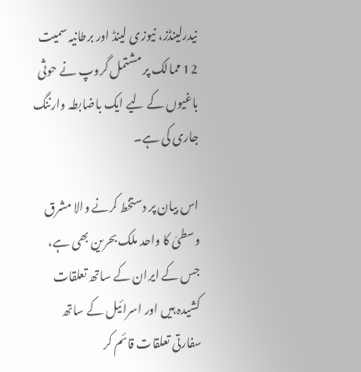نیدرلینڈز، نیوزی لینڈ اور برطانیہ سمیت 12 ممالک پر مشتمل گروپ نے حوثی باغیوں کے لیے ایک باضابطہ وارننگ جاری کی ہے۔

اس بیان پر دستخط کرنے والا مشرق وسطیٰ کا واحد ملک بحرین بھی ہے، جس کے ایران کے ساتھ تعلقات کشیدہ ہیں اور اسرائیل کے ساتھ سفارتی تعلقات قائم کر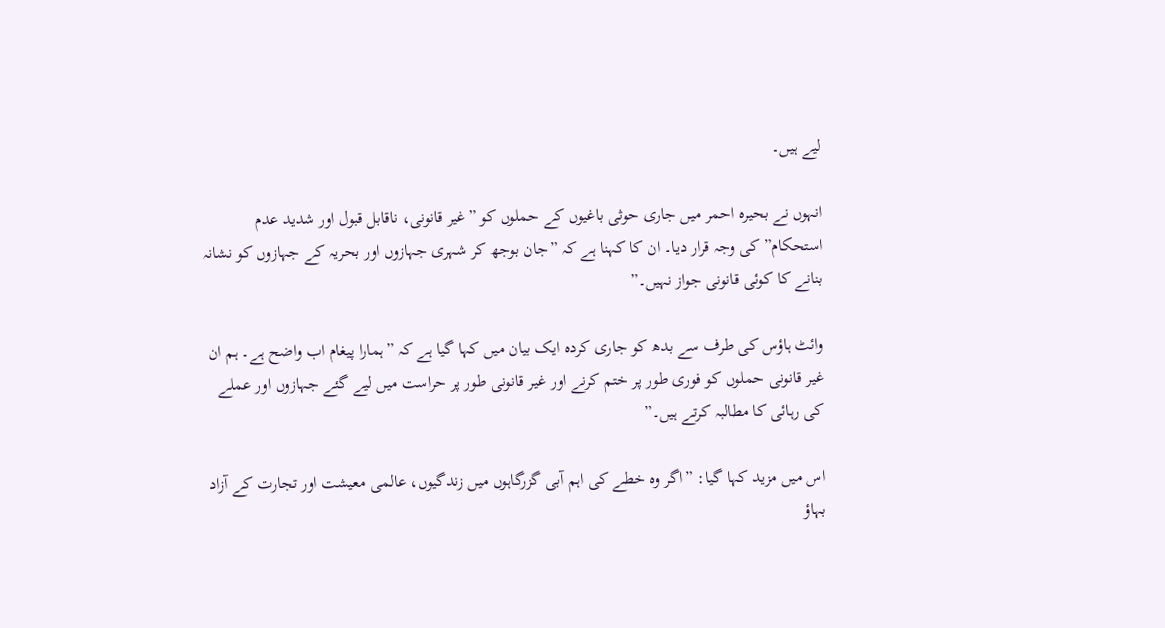لیے ہیں۔

انہوں نے بحیرہ احمر میں جاری حوثی باغیوں کے حملوں کو ”غیر قانونی، ناقابل قبول اور شدید عدم استحکام” کی وجہ قرار دیا۔ ان کا کہنا ہے کہ ”جان بوجھ کر شہری جہازوں اور بحریہ کے جہازوں کو نشانہ بنانے کا کوئی قانونی جواز نہیں۔”

وائٹ ہاؤس کی طرف سے بدھ کو جاری کردہ ایک بیان میں کہا گیا ہے کہ ”ہمارا پیغام اب واضح ہے۔ ہم ان غیر قانونی حملوں کو فوری طور پر ختم کرنے اور غیر قانونی طور پر حراست میں لیے گئے جہازوں اور عملے کی رہائی کا مطالبہ کرتے ہیں۔”

اس میں مزید کہا گیا: ”اگر وہ خطے کی اہم آبی گزرگاہوں میں زندگیوں، عالمی معیشت اور تجارت کے آزاد بہاؤ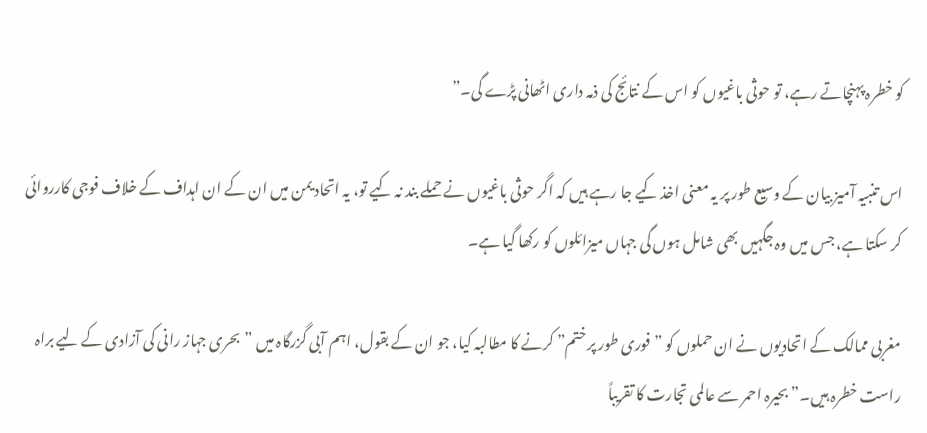کو خطرہ پہنچاتے رہے، تو حوثی باغیوں کو اس کے نتائج کی ذمہ داری اٹھانی پڑے گی۔”

اس تنبیہ آمیز بیان کے وسیع طور پر یہ معنی اخذ کیے جا رہے ہیں کہ اگر حوثی باغیوں نے حملے بند نہ کیے تو، یہ اتحاد یمن میں ان کے ان اہداف کے خلاف فوجی کارروائی کر سکتا ہے، جس میں وہ جگہیں بھی شامل ہوں گی جہاں میزائلوں کو رکھا گیا ہے۔

مغربی ممالک کے اتحادیوں نے ان حملوں کو ”فوری طور پر ختم” کرنے کا مطالبہ کیا، جو ان کے بقول، اہم آبی گزرگاہ میں ”بحری جہاز رانی کی آزادی کے لیے براہ راست خطرہ ہیں۔” بحیرہ احمر سے عالمی تجارت کا تقریباً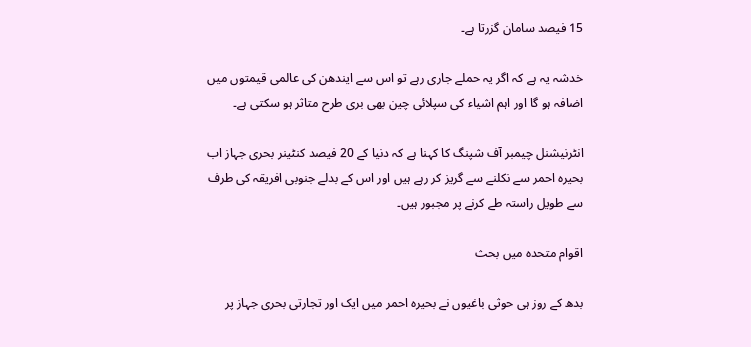15 فیصد سامان گزرتا ہے۔

خدشہ یہ ہے کہ اگر یہ حملے جاری رہے تو اس سے ایندھن کی عالمی قیمتوں میں اضافہ ہو گا اور اہم اشیاء کی سپلائی چین بھی بری طرح متاثر ہو سکتی ہے۔

انٹرنیشنل چیمبر آف شپنگ کا کہنا ہے کہ دنیا کے 20 فیصد کنٹینر بحری جہاز اب بحیرہ احمر سے نکلنے سے گریز کر رہے ہیں اور اس کے بدلے جنوبی افریقہ کی طرف سے طویل راستہ طے کرنے پر مجبور ہیں۔

اقوام متحدہ میں بحث

بدھ کے روز ہی حوثی باغیوں نے بحیرہ احمر میں ایک اور تجارتی بحری جہاز پر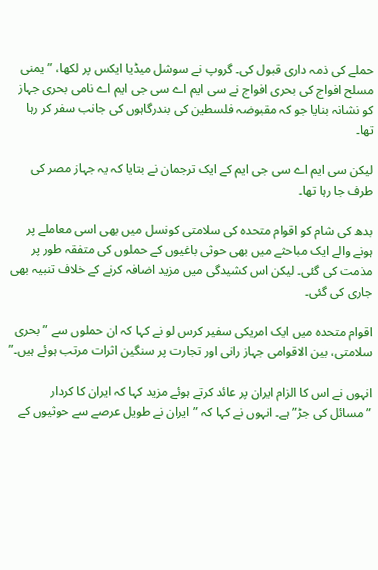حملے کی ذمہ داری قبول کی۔ گروپ نے سوشل میڈیا ایکس پر لکھا، ”یمنی مسلح افواج کی بحری افواج نے سی ایم اے سی جی ایم اے نامی بحری جہاز کو نشانہ بنایا جو کہ مقبوضہ فلسطین کی بندرگاہوں کی جانب سفر کر رہا تھا۔

لیکن سی ایم اے سی جی ایم کے ایک ترجمان نے بتایا کہ یہ جہاز مصر کی طرف جا رہا تھا۔

بدھ کی شام کو اقوام متحدہ کی سلامتی کونسل میں بھی اسی معاملے پر ہونے والے ایک مباحثے میں بھی حوثی باغیوں کے حملوں کی متفقہ طور پر مذمت کی گئی۔ لیکن اس کشیدگی میں مزید اضافہ کرنے کے خلاف تنبیہ بھی جاری کی گئی۔

اقوام متحدہ میں ایک امریکی سفیر کرس لو نے کہا کہ ان حملوں سے ”بحری سلامتی، بین الاقوامی جہاز رانی اور تجارت پر سنگین اثرات مرتب ہوئے ہیں۔”

انہوں نے اس کا الزام ایران پر عائد کرتے ہوئے مزید کہا کہ ایران کا کردار ”مسائل کی جڑ” ہے۔ انہوں نے کہا کہ ”ایران نے طویل عرصے سے حوثیوں کے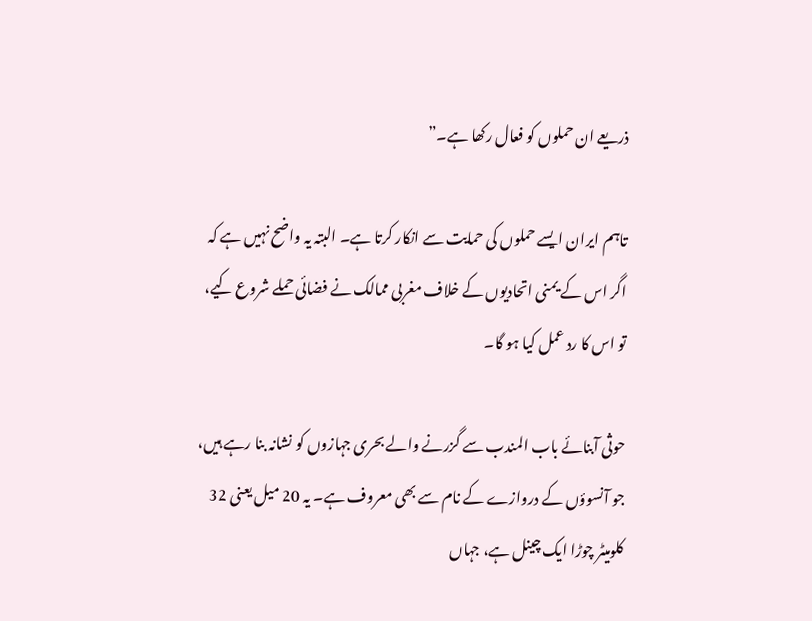ذریعے ان حملوں کو فعال رکھا ہے۔”

تاہم ایران ایسے حملوں کی حمایت سے انکار کرتا ہے۔ البتہ یہ واضح نہیں ہے کہ اگر اس کے یمنی اتحادیوں کے خلاف مغربی ممالک نے فضائی حملے شروع کیے، تو اس کا رد عمل کیا ہو گا۔

حوثی آبنائے باب المندب سے گزرنے والے بحری جہازوں کو نشانہ بنا رہے ہیں، جو آنسوؤں کے دروازے کے نام سے بھی معروف ہے۔ یہ 20 میل یعنی 32 کلومیٹر چوڑا ایک چینل ہے، جہاں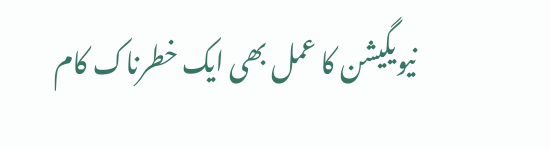نیویگیشن کا عمل بھی ایک خطرناک کام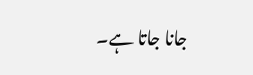جانا جاتا ہے۔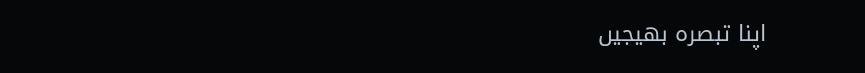اپنا تبصرہ بھیجیں